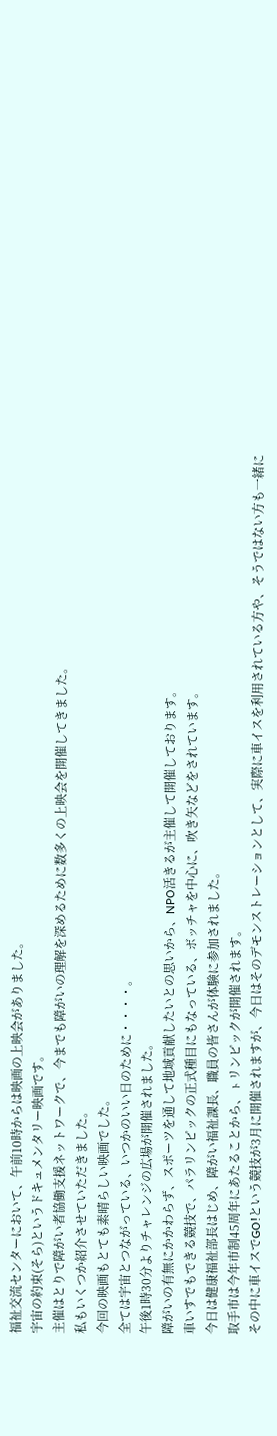福祉交流センターにおいて、午前10時からは映画の上映会がありました。
宇宙の約束(そら)というドキュメンタリー映画です。
主催はとりで障がい者協働支援ネットワークで、今までも障がいの理解を深めるために数多くの上映会を開催してきました。
私もいくつか紹介させていただきました。
今回の映画もとても素晴らしい映画でした。
全ては宇宙とつながっている、いつかのいい日のために・・・・。
午後1時30分よりチャレンジの広場が開催されました。
障がいの有無にかかわらず、スポーツを通して地域貢献したいとの思いから、NPO活きるが主催して開催しております。
車いすでもできる競技で、パラリンピックの正式種目にもなっている、ボッチャを中心に、吹き矢などをされています。
今日は健康福祉部長はじめ、障がい福祉課長、職員の皆さんが体験に参加されました。
取手市は今年市制45周年にあたることから、ㇳリンピックが開催されます。
その中に車イスでGO!という競技が3月に開催されますが、今日はそのデモンストレーションとして、実際に車イスを利用されている方や、そうではない方も一緒に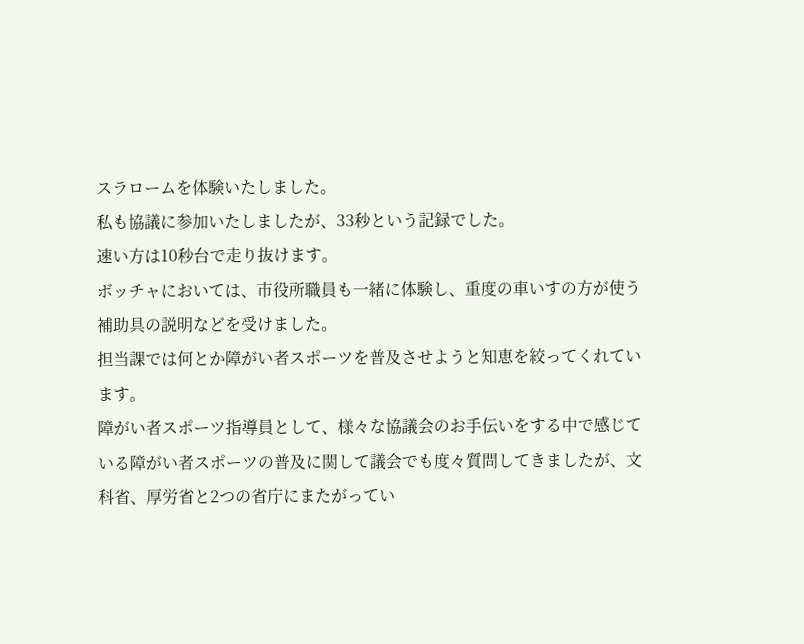スラロームを体験いたしました。
私も協議に参加いたしましたが、33秒という記録でした。
速い方は10秒台で走り抜けます。
ボッチャにおいては、市役所職員も一緒に体験し、重度の車いすの方が使う補助具の説明などを受けました。
担当課では何とか障がい者スポーツを普及させようと知恵を絞ってくれています。
障がい者スポーツ指導員として、様々な協議会のお手伝いをする中で感じている障がい者スポーツの普及に関して議会でも度々質問してきましたが、文科省、厚労省と2つの省庁にまたがってい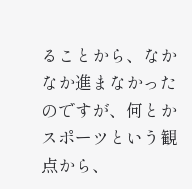ることから、なかなか進まなかったのですが、何とかスポーツという観点から、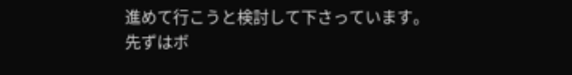進めて行こうと検討して下さっています。
先ずはボ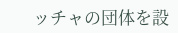ッチャの団体を設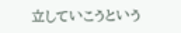立していこうという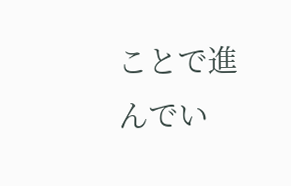ことで進んでい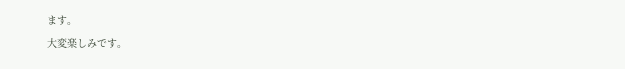ます。
大変楽しみです。